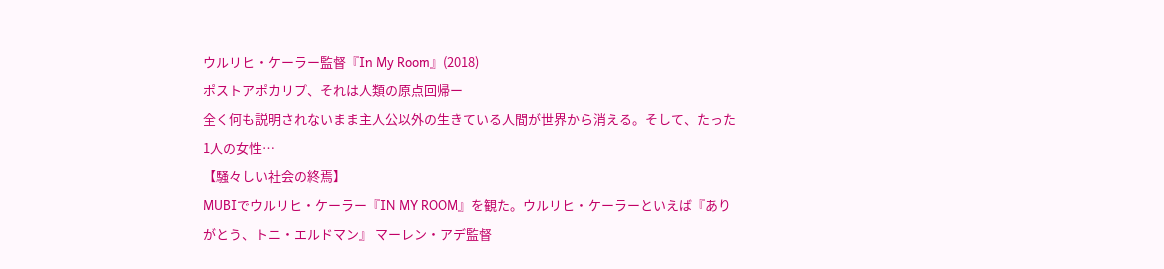ウルリヒ・ケーラー監督『In My Room』(2018)
ポストアポカリプ、それは人類の原点回帰ー
全く何も説明されないまま主人公以外の生きている人間が世界から消える。そして、たった1人の女性…
【騒々しい社会の終焉】
MUBIでウルリヒ・ケーラー『IN MY ROOM』を観た。ウルリヒ・ケーラーといえば『ありがとう、トニ・エルドマン』 マーレン・アデ監督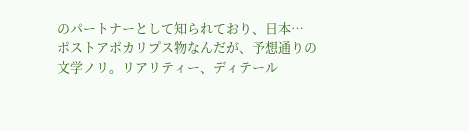のパートナーとして知られており、日本…
ポストアポカリプス物なんだが、予想通りの文学ノリ。リアリティー、ディテール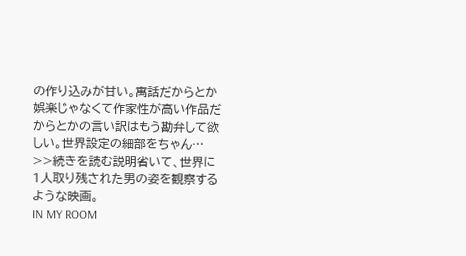の作り込みが甘い。寓話だからとか娯楽じゃなくて作家性が高い作品だからとかの言い訳はもう勘弁して欲しい。世界設定の細部をちゃん…
>>続きを読む説明省いて、世界に1人取り残された男の姿を観察するような映画。
IN MY ROOM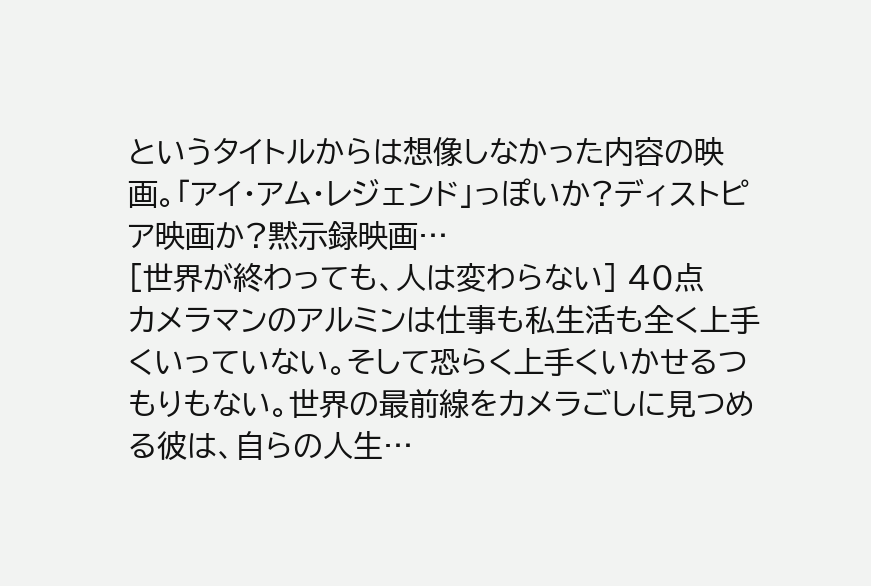というタイトルからは想像しなかった内容の映画。「アイ・アム・レジェンド」っぽいか?ディストピア映画か?黙示録映画…
[世界が終わっても、人は変わらない] 40点
カメラマンのアルミンは仕事も私生活も全く上手くいっていない。そして恐らく上手くいかせるつもりもない。世界の最前線をカメラごしに見つめる彼は、自らの人生…